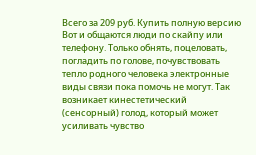Всего за 209 руб. Купить полную версию
Вот и общаются люди по скайпу или телефону. Только обнять, поцеловать, погладить по голове, почувствовать тепло родного человека электронные виды связи пока помочь не могут. Так возникает кинестетический (сенсорный) голод, который может усиливать чувство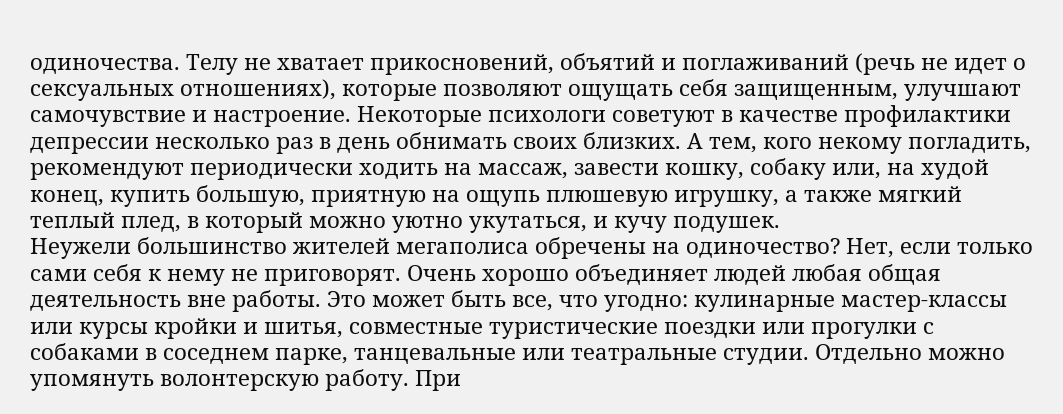одиночества. Телу не хватает прикосновений, объятий и поглаживаний (речь не идет о сексуальных отношениях), которые позволяют ощущать себя защищенным, улучшают самочувствие и настроение. Некоторые психологи советуют в качестве профилактики депрессии несколько раз в день обнимать своих близких. А тем, кого некому погладить, рекомендуют периодически ходить на массаж, завести кошку, собаку или, на худой конец, купить большую, приятную на ощупь плюшевую игрушку, а также мягкий теплый плед, в который можно уютно укутаться, и кучу подушек.
Неужели большинство жителей мегаполиса обречены на одиночество? Нет, если только сами себя к нему не приговорят. Очень хорошо объединяет людей любая общая деятельность вне работы. Это может быть все, что угодно: кулинарные мастер-классы или курсы кройки и шитья, совместные туристические поездки или прогулки с собаками в соседнем парке, танцевальные или театральные студии. Отдельно можно упомянуть волонтерскую работу. При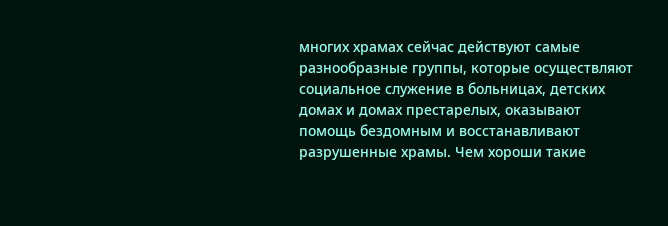многих храмах сейчас действуют самые разнообразные группы, которые осуществляют социальное служение в больницах, детских домах и домах престарелых, оказывают помощь бездомным и восстанавливают разрушенные храмы. Чем хороши такие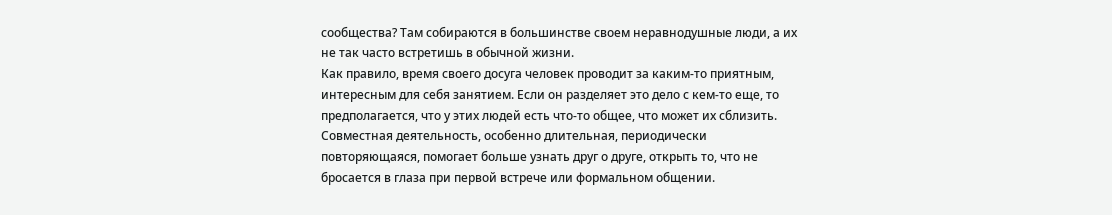сообщества? Там собираются в большинстве своем неравнодушные люди, а их не так часто встретишь в обычной жизни.
Как правило, время своего досуга человек проводит за каким-то приятным, интересным для себя занятием. Если он разделяет это дело с кем-то еще, то предполагается, что у этих людей есть что-то общее, что может их сблизить. Совместная деятельность, особенно длительная, периодически повторяющаяся, помогает больше узнать друг о друге, открыть то, что не бросается в глаза при первой встрече или формальном общении.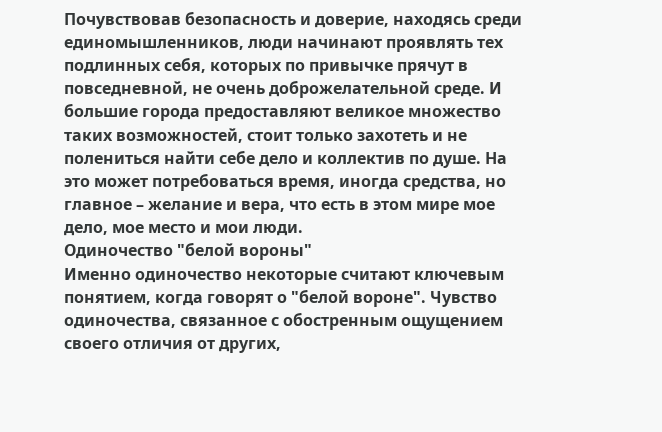Почувствовав безопасность и доверие, находясь среди единомышленников, люди начинают проявлять тех подлинных себя, которых по привычке прячут в повседневной, не очень доброжелательной среде. И большие города предоставляют великое множество таких возможностей, стоит только захотеть и не полениться найти себе дело и коллектив по душе. На это может потребоваться время, иногда средства, но главное – желание и вера, что есть в этом мире мое дело, мое место и мои люди.
Одиночество "белой вороны"
Именно одиночество некоторые считают ключевым понятием, когда говорят о "белой вороне". Чувство одиночества, связанное с обостренным ощущением своего отличия от других,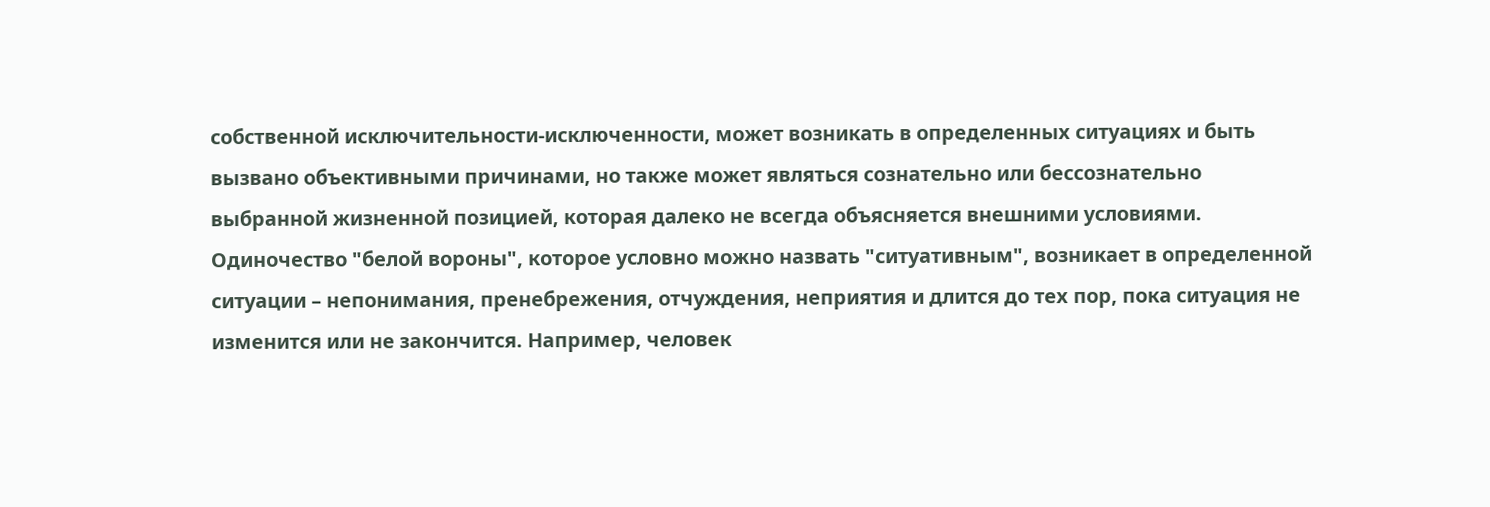собственной исключительности-исключенности, может возникать в определенных ситуациях и быть вызвано объективными причинами, но также может являться сознательно или бессознательно выбранной жизненной позицией, которая далеко не всегда объясняется внешними условиями.
Одиночество "белой вороны", которое условно можно назвать "ситуативным", возникает в определенной ситуации – непонимания, пренебрежения, отчуждения, неприятия и длится до тех пор, пока ситуация не изменится или не закончится. Например, человек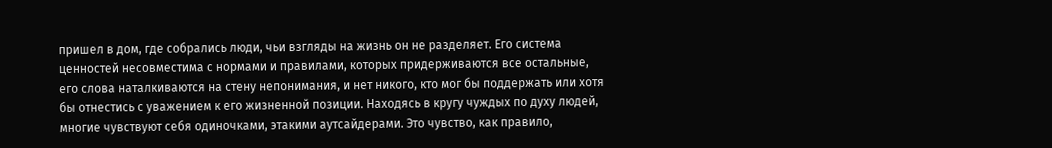пришел в дом, где собрались люди, чьи взгляды на жизнь он не разделяет. Его система ценностей несовместима с нормами и правилами, которых придерживаются все остальные, его слова наталкиваются на стену непонимания, и нет никого, кто мог бы поддержать или хотя бы отнестись с уважением к его жизненной позиции. Находясь в кругу чуждых по духу людей, многие чувствуют себя одиночками, этакими аутсайдерами. Это чувство, как правило,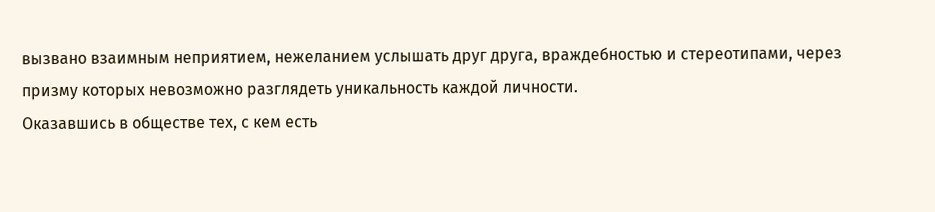вызвано взаимным неприятием, нежеланием услышать друг друга, враждебностью и стереотипами, через призму которых невозможно разглядеть уникальность каждой личности.
Оказавшись в обществе тех, с кем есть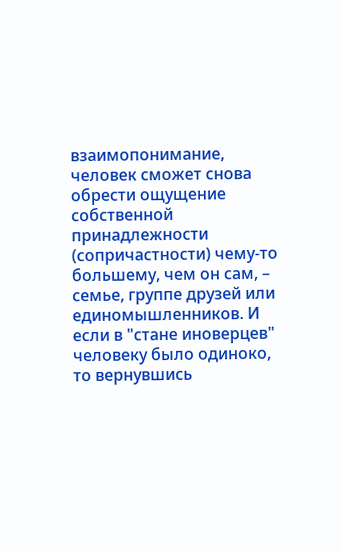взаимопонимание, человек сможет снова обрести ощущение собственной принадлежности (сопричастности) чему-то большему, чем он сам, – семье, группе друзей или единомышленников. И если в "стане иноверцев" человеку было одиноко, то вернувшись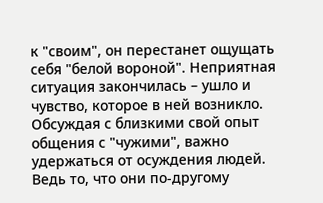к "своим", он перестанет ощущать себя "белой вороной". Неприятная ситуация закончилась – ушло и чувство, которое в ней возникло. Обсуждая с близкими свой опыт общения с "чужими", важно удержаться от осуждения людей. Ведь то, что они по-другому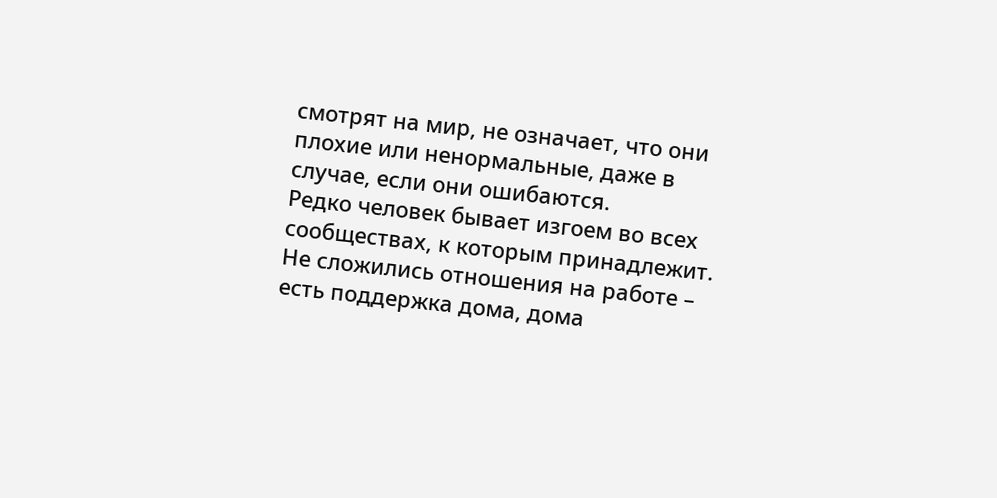смотрят на мир, не означает, что они плохие или ненормальные, даже в случае, если они ошибаются.
Редко человек бывает изгоем во всех сообществах, к которым принадлежит. Не сложились отношения на работе – есть поддержка дома, дома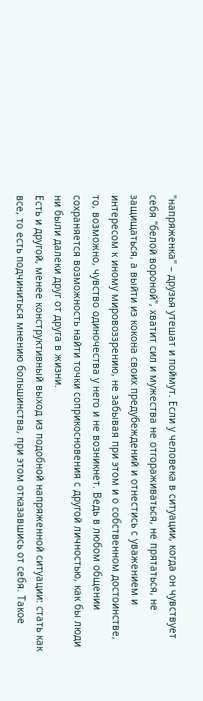"напряженка" – друзья утешат и поймут. Если у человека в ситуации, когда он чувствует себя "белой вороной", хватит сил и мужества не отгораживаться, не прятаться, не защищаться, а выйти из кокона своих предубеждений и отнестись с уважением и интересом к иному мировоззрению, не забывая при этом и о собственном достоинстве, то, возможно, чувство одиночества у него и не возникнет. Ведь в любом общении сохраняется возможность найти точки соприкосновения с другой личностью, как бы люди ни были далеки друг от друга в жизни.
Есть и другой, менее конструктивный выход из подобной напряженной ситуации: стать как все, то есть подчиниться мнению большинства, при этом отказавшись от себя. Такое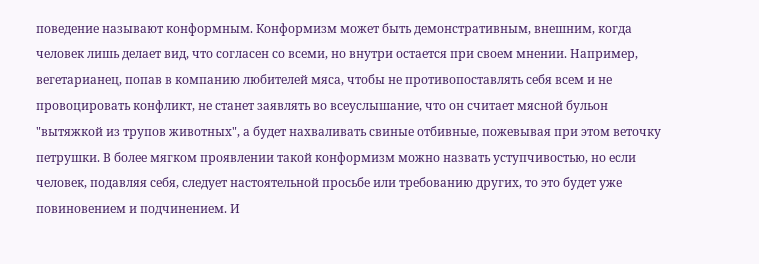поведение называют конформным. Конформизм может быть демонстративным, внешним, когда человек лишь делает вид, что согласен со всеми, но внутри остается при своем мнении. Например, вегетарианец, попав в компанию любителей мяса, чтобы не противопоставлять себя всем и не провоцировать конфликт, не станет заявлять во всеуслышание, что он считает мясной бульон "вытяжкой из трупов животных", а будет нахваливать свиные отбивные, пожевывая при этом веточку петрушки. В более мягком проявлении такой конформизм можно назвать уступчивостью, но если человек, подавляя себя, следует настоятельной просьбе или требованию других, то это будет уже повиновением и подчинением. И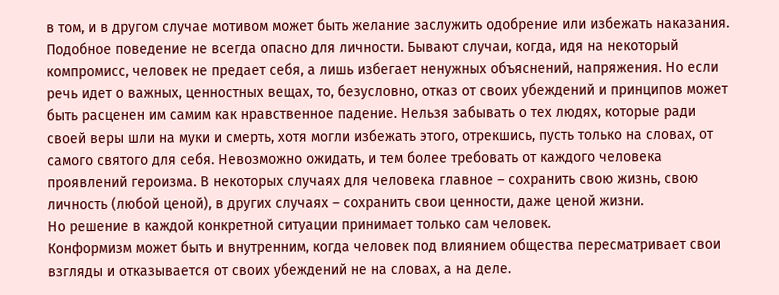в том, и в другом случае мотивом может быть желание заслужить одобрение или избежать наказания.
Подобное поведение не всегда опасно для личности. Бывают случаи, когда, идя на некоторый компромисс, человек не предает себя, а лишь избегает ненужных объяснений, напряжения. Но если речь идет о важных, ценностных вещах, то, безусловно, отказ от своих убеждений и принципов может быть расценен им самим как нравственное падение. Нельзя забывать о тех людях, которые ради своей веры шли на муки и смерть, хотя могли избежать этого, отрекшись, пусть только на словах, от самого святого для себя. Невозможно ожидать, и тем более требовать от каждого человека проявлений героизма. В некоторых случаях для человека главное – сохранить свою жизнь, свою личность (любой ценой), в других случаях – сохранить свои ценности, даже ценой жизни.
Но решение в каждой конкретной ситуации принимает только сам человек.
Конформизм может быть и внутренним, когда человек под влиянием общества пересматривает свои взгляды и отказывается от своих убеждений не на словах, а на деле.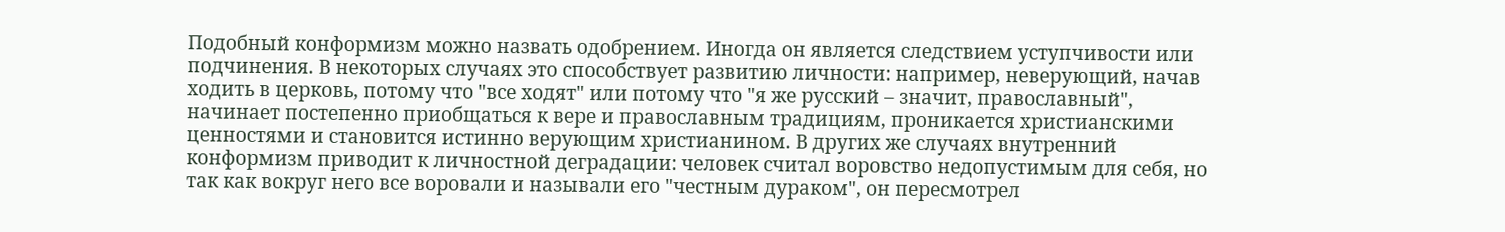Подобный конформизм можно назвать одобрением. Иногда он является следствием уступчивости или подчинения. В некоторых случаях это способствует развитию личности: например, неверующий, начав ходить в церковь, потому что "все ходят" или потому что "я же русский – значит, православный", начинает постепенно приобщаться к вере и православным традициям, проникается христианскими ценностями и становится истинно верующим христианином. В других же случаях внутренний конформизм приводит к личностной деградации: человек считал воровство недопустимым для себя, но так как вокруг него все воровали и называли его "честным дураком", он пересмотрел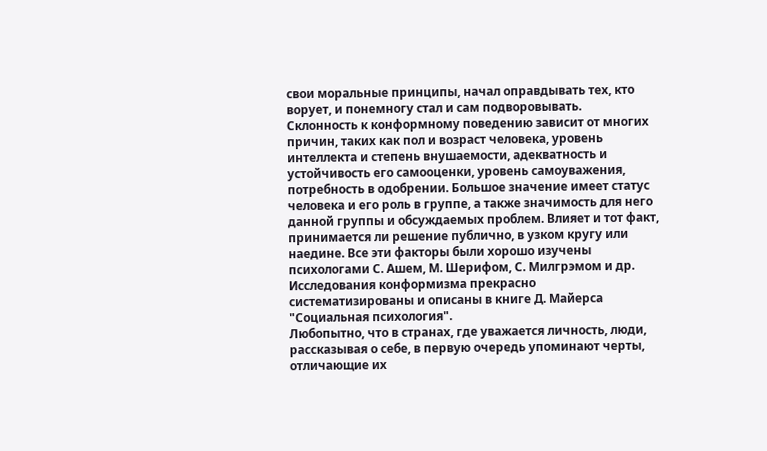свои моральные принципы, начал оправдывать тех, кто ворует, и понемногу стал и сам подворовывать.
Склонность к конформному поведению зависит от многих причин, таких как пол и возраст человека, уровень интеллекта и степень внушаемости, адекватность и устойчивость его самооценки, уровень самоуважения, потребность в одобрении. Большое значение имеет статус человека и его роль в группе, а также значимость для него данной группы и обсуждаемых проблем. Влияет и тот факт, принимается ли решение публично, в узком кругу или наедине. Все эти факторы были хорошо изучены психологами С. Ашем, М. Шерифом, С. Милгрэмом и др. Исследования конформизма прекрасно систематизированы и описаны в книге Д. Майерса "Социальная психология".
Любопытно, что в странах, где уважается личность, люди, рассказывая о себе, в первую очередь упоминают черты, отличающие их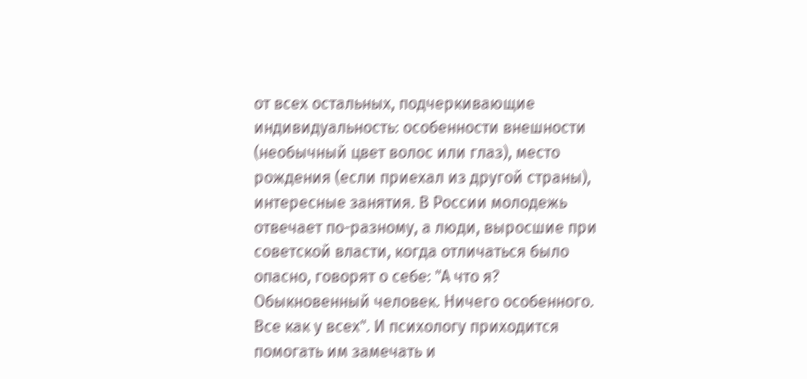от всех остальных, подчеркивающие индивидуальность: особенности внешности (необычный цвет волос или глаз), место рождения (если приехал из другой страны), интересные занятия. В России молодежь отвечает по-разному, а люди, выросшие при советской власти, когда отличаться было опасно, говорят о себе: "А что я? Обыкновенный человек. Ничего особенного. Все как у всех". И психологу приходится помогать им замечать и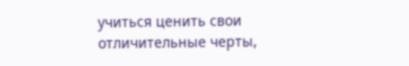учиться ценить свои отличительные черты,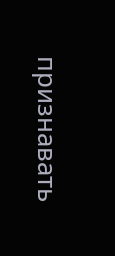признавать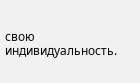свою индивидуальность.